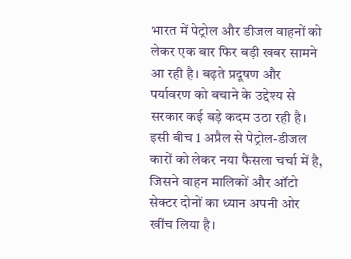भारत में पेट्रोल और डीजल वाहनों को लेकर एक बार फिर बड़ी खबर सामने आ रही है। बढ़ते प्रदूषण और पर्यावरण को बचाने के उद्देश्य से सरकार कई बड़े कदम उठा रही है। इसी बीच 1 अप्रैल से पेट्रोल-डीजल कारों को लेकर नया फैसला चर्चा में है, जिसने वाहन मालिकों और ऑटो सेक्टर दोनों का ध्यान अपनी ओर खींच लिया है।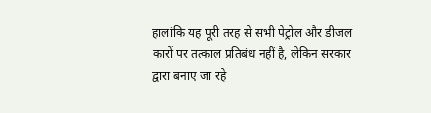हालांकि यह पूरी तरह से सभी पेट्रोल और डीजल कारों पर तत्काल प्रतिबंध नहीं है, लेकिन सरकार द्वारा बनाए जा रहे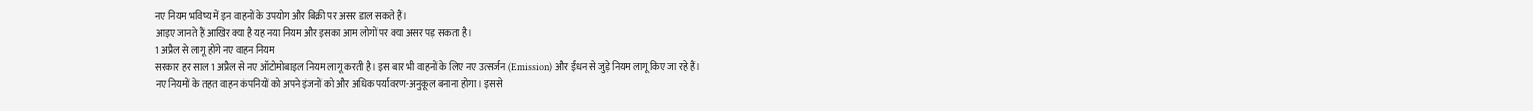नए नियम भविष्य में इन वाहनों के उपयोग और बिक्री पर असर डाल सकते हैं।
आइए जानते हैं आखिर क्या है यह नया नियम और इसका आम लोगों पर क्या असर पड़ सकता है।
1 अप्रैल से लागू होंगे नए वाहन नियम
सरकार हर साल 1 अप्रैल से नए ऑटोमोबाइल नियम लागू करती है। इस बार भी वाहनों के लिए नए उत्सर्जन (Emission) और ईंधन से जुड़े नियम लागू किए जा रहे हैं।
नए नियमों के तहत वाहन कंपनियों को अपने इंजनों को और अधिक पर्यावरण-अनुकूल बनाना होगा। इससे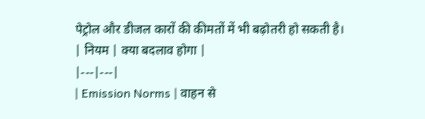पेट्रोल और डीजल कारों की कीमतों में भी बढ़ोतरी हो सकती है।
| नियम | क्या बदलाव होगा |
|---|---|
| Emission Norms | वाहन से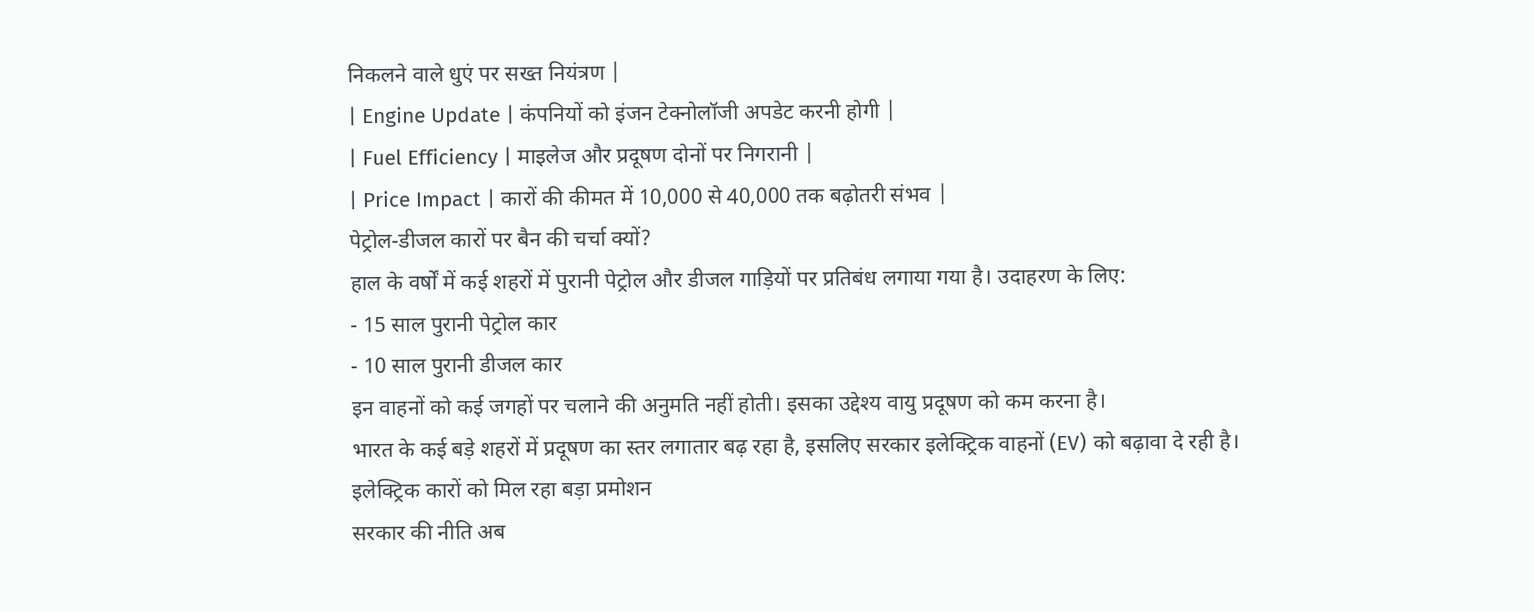निकलने वाले धुएं पर सख्त नियंत्रण |
| Engine Update | कंपनियों को इंजन टेक्नोलॉजी अपडेट करनी होगी |
| Fuel Efficiency | माइलेज और प्रदूषण दोनों पर निगरानी |
| Price Impact | कारों की कीमत में 10,000 से 40,000 तक बढ़ोतरी संभव |
पेट्रोल-डीजल कारों पर बैन की चर्चा क्यों?
हाल के वर्षों में कई शहरों में पुरानी पेट्रोल और डीजल गाड़ियों पर प्रतिबंध लगाया गया है। उदाहरण के लिए:
- 15 साल पुरानी पेट्रोल कार
- 10 साल पुरानी डीजल कार
इन वाहनों को कई जगहों पर चलाने की अनुमति नहीं होती। इसका उद्देश्य वायु प्रदूषण को कम करना है।
भारत के कई बड़े शहरों में प्रदूषण का स्तर लगातार बढ़ रहा है, इसलिए सरकार इलेक्ट्रिक वाहनों (EV) को बढ़ावा दे रही है।
इलेक्ट्रिक कारों को मिल रहा बड़ा प्रमोशन
सरकार की नीति अब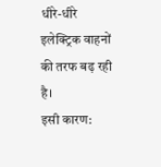धीरे-धीरे इलेक्ट्रिक वाहनों की तरफ बढ़ रही है।
इसी कारण: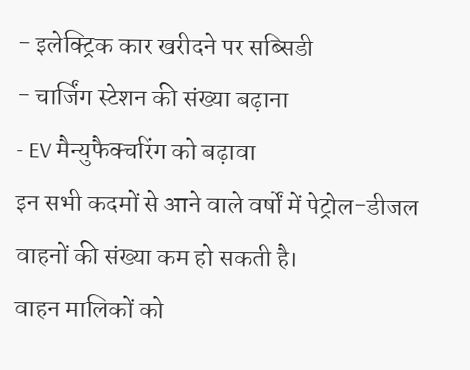- इलेक्ट्रिक कार खरीदने पर सब्सिडी
- चार्जिंग स्टेशन की संख्या बढ़ाना
- EV मैन्युफैक्चरिंग को बढ़ावा
इन सभी कदमों से आने वाले वर्षों में पेट्रोल-डीजल वाहनों की संख्या कम हो सकती है।
वाहन मालिकों को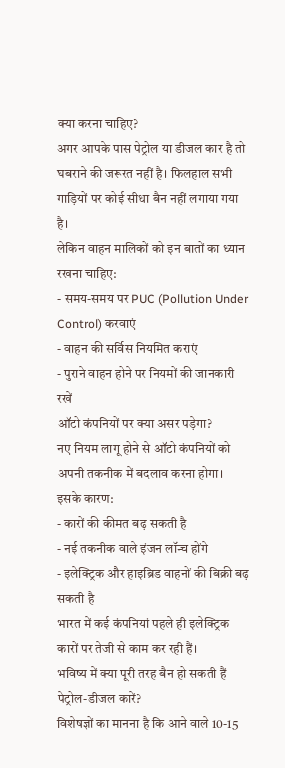क्या करना चाहिए?
अगर आपके पास पेट्रोल या डीजल कार है तो घबराने की जरूरत नहीं है। फिलहाल सभी गाड़ियों पर कोई सीधा बैन नहीं लगाया गया है।
लेकिन वाहन मालिकों को इन बातों का ध्यान रखना चाहिए:
- समय-समय पर PUC (Pollution Under Control) करवाएं
- वाहन की सर्विस नियमित कराएं
- पुराने वाहन होने पर नियमों की जानकारी रखें
ऑटो कंपनियों पर क्या असर पड़ेगा?
नए नियम लागू होने से ऑटो कंपनियों को अपनी तकनीक में बदलाव करना होगा।
इसके कारण:
- कारों की कीमत बढ़ सकती है
- नई तकनीक वाले इंजन लॉन्च होंगे
- इलेक्ट्रिक और हाइब्रिड वाहनों की बिक्री बढ़ सकती है
भारत में कई कंपनियां पहले ही इलेक्ट्रिक कारों पर तेजी से काम कर रही हैं।
भविष्य में क्या पूरी तरह बैन हो सकती हैं पेट्रोल-डीजल कारें?
विशेषज्ञों का मानना है कि आने वाले 10-15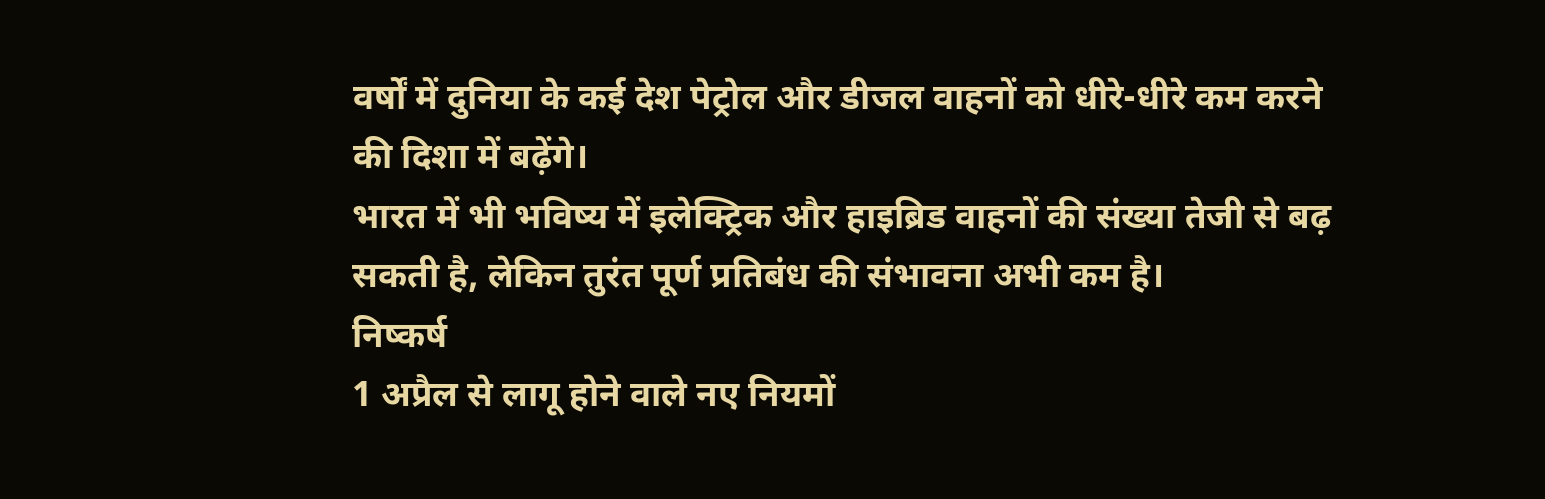वर्षों में दुनिया के कई देश पेट्रोल और डीजल वाहनों को धीरे-धीरे कम करने की दिशा में बढ़ेंगे।
भारत में भी भविष्य में इलेक्ट्रिक और हाइब्रिड वाहनों की संख्या तेजी से बढ़ सकती है, लेकिन तुरंत पूर्ण प्रतिबंध की संभावना अभी कम है।
निष्कर्ष
1 अप्रैल से लागू होने वाले नए नियमों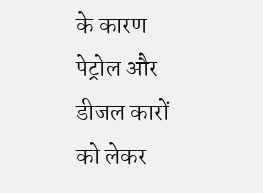के कारण पेट्रोल और डीजल कारों को लेकर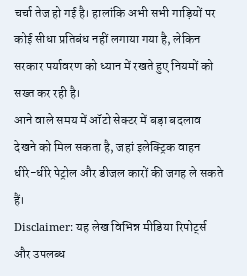चर्चा तेज हो गई है। हालांकि अभी सभी गाड़ियों पर कोई सीधा प्रतिबंध नहीं लगाया गया है, लेकिन सरकार पर्यावरण को ध्यान में रखते हुए नियमों को सख्त कर रही है।
आने वाले समय में ऑटो सेक्टर में बड़ा बदलाव देखने को मिल सकता है, जहां इलेक्ट्रिक वाहन धीरे-धीरे पेट्रोल और डीजल कारों की जगह ले सकते हैं।
Disclaimer: यह लेख विभिन्न मीडिया रिपोर्ट्स और उपलब्ध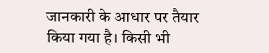जानकारी के आधार पर तैयार किया गया है। किसी भी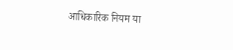आधिकारिक नियम या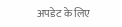अपडेट के लिए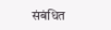संबंधित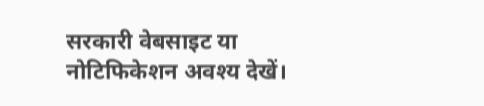सरकारी वेबसाइट या नोटिफिकेशन अवश्य देखें।